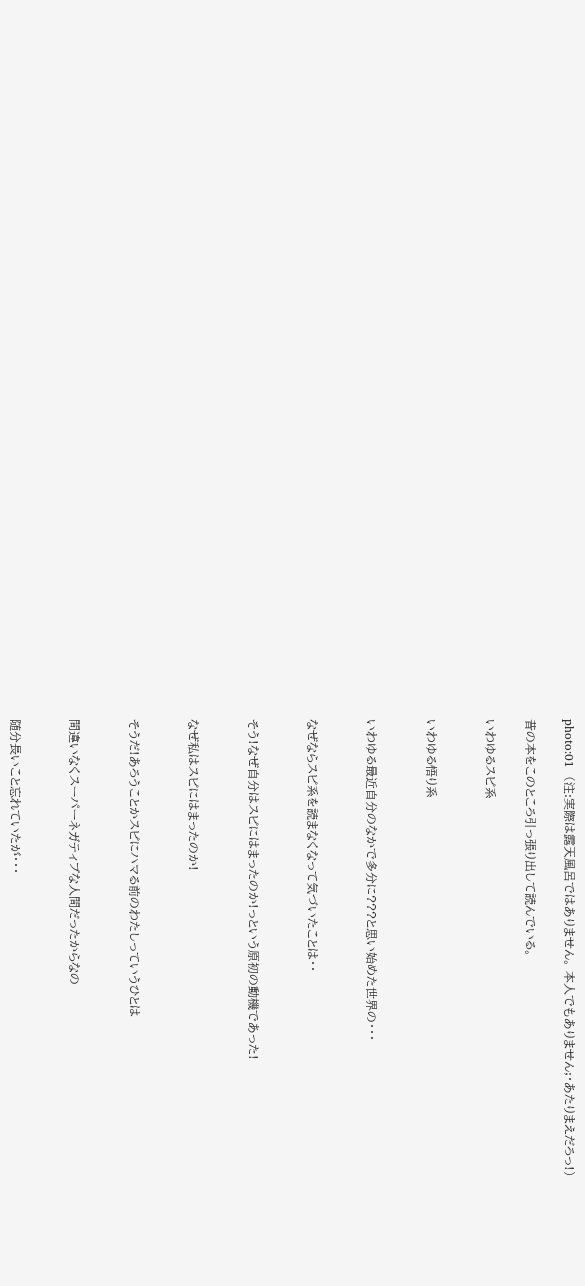photo:01  (注:実際は露天風呂ではありません。 本人でもありません;・あたりまえだろっ!)

昔の本をこのところ引っ張り出して読んでいる。

いわゆるスピ系


いわゆる悟り系


いわゆる最近自分のなかで多分に???と思い始めた世界の・・・


なぜならスピ系を読まなくなって気づいたことは・・


そう!なぜ自分はスピにはまったのか!っという原初の動機であった!


なぜ私はスピにはまったのか!


そうだ!あろうことかスピにハマる前のわたしっていうひとは


間違いなくスーパーネガティブな人間だったからなの


随分長いこと忘れていたが・・・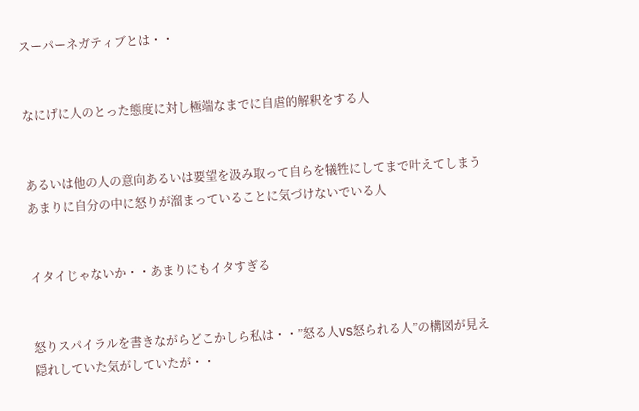スーパーネガティブとは・・


なにげに人のとった態度に対し極端なまでに自虐的解釈をする人


あるいは他の人の意向あるいは要望を汲み取って自らを犠牲にしてまで叶えてしまうあまりに自分の中に怒りが溜まっていることに気づけないでいる人


イタイじゃないか・・あまりにもイタすぎる


怒りスパイラルを書きながらどこかしら私は・・”怒る人VS怒られる人”の構図が見え隠れしていた気がしていたが・・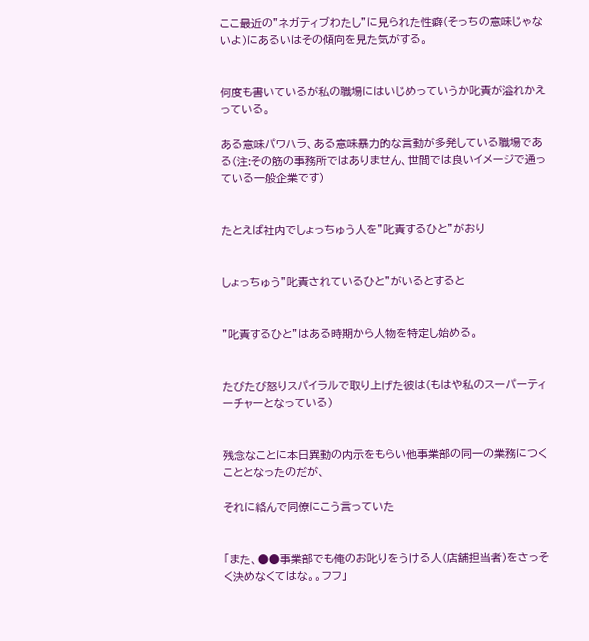ここ最近の”ネガティブわたし”に見られた性癖(そっちの意味じゃないよ)にあるいはその傾向を見た気がする。


何度も書いているが私の職場にはいじめっていうか叱責が溢れかえっている。

ある意味パワハラ、ある意味暴力的な言動が多発している職場である(注:その筋の事務所ではありません、世間では良いイメージで通っている一般企業です)


たとえば社内でしょっちゅう人を”叱責するひと”がおり


しょっちゅう”叱責されているひと”がいるとすると


”叱責するひと”はある時期から人物を特定し始める。


たびたび怒りスパイラルで取り上げた彼は(もはや私のスーパーティーチャーとなっている)


残念なことに本日異動の内示をもらい他事業部の同一の業務につくこととなったのだが、

それに絡んで同僚にこう言っていた


「また、●●事業部でも俺のお叱りをうける人(店舗担当者)をさっそく決めなくてはな。。フフ」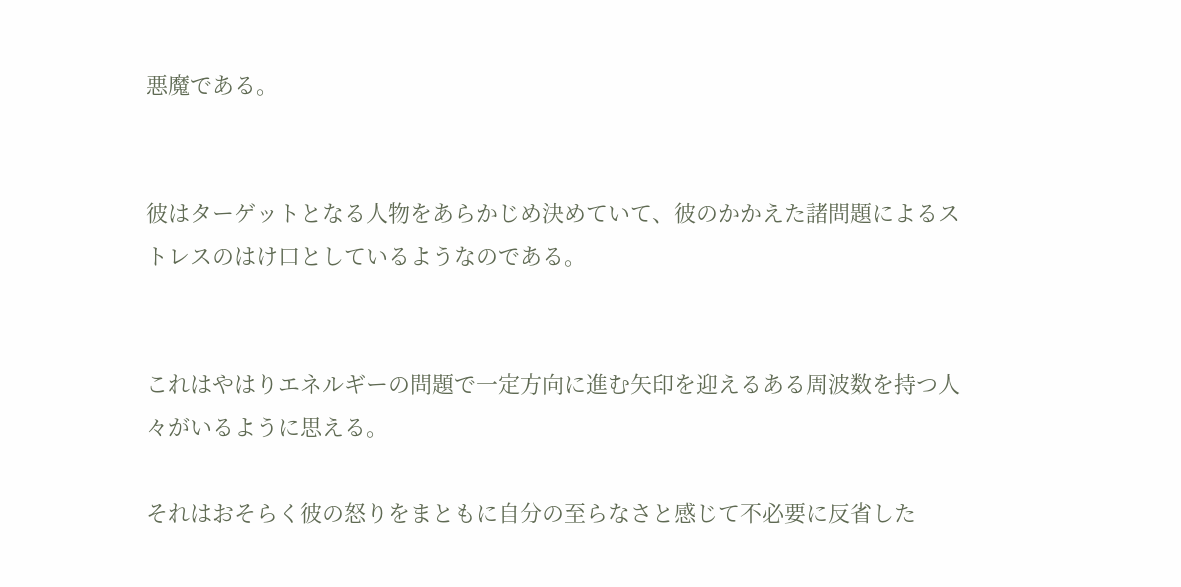悪魔である。


彼はターゲットとなる人物をあらかじめ決めていて、彼のかかえた諸問題によるストレスのはけ口としているようなのである。


これはやはりエネルギーの問題で一定方向に進む矢印を迎えるある周波数を持つ人々がいるように思える。

それはおそらく彼の怒りをまともに自分の至らなさと感じて不必要に反省した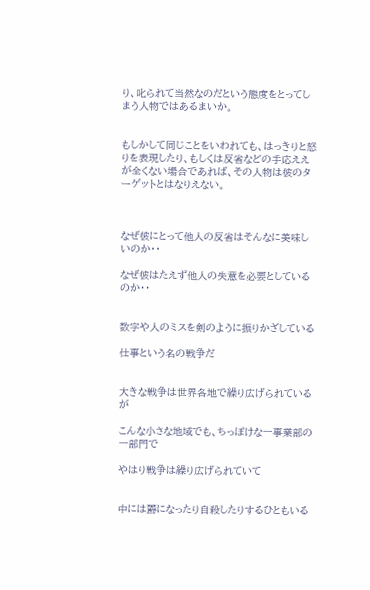り、叱られて当然なのだという態度をとってしまう人物ではあるまいか。


もしかして同じことをいわれても、はっきりと怒りを表現したり、もしくは反省などの手応ええが全くない場合であれば、その人物は彼のターゲットとはなりえない。



なぜ彼にとって他人の反省はそんなに美味しいのか・・

なぜ彼はたえず他人の失意を必要としているのか・・


数字や人のミスを剣のように振りかざしている

仕事という名の戦争だ


大きな戦争は世界各地で繰り広げられているが

こんな小さな地域でも、ちっぽけな一事業部の一部門で

やはり戦争は繰り広げられていて


中には欝になったり自殺したりするひともいる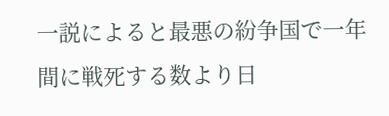一説によると最悪の紛争国で一年間に戦死する数より日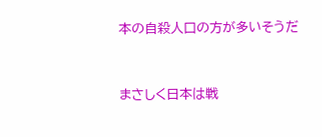本の自殺人口の方が多いそうだ


まさしく日本は戦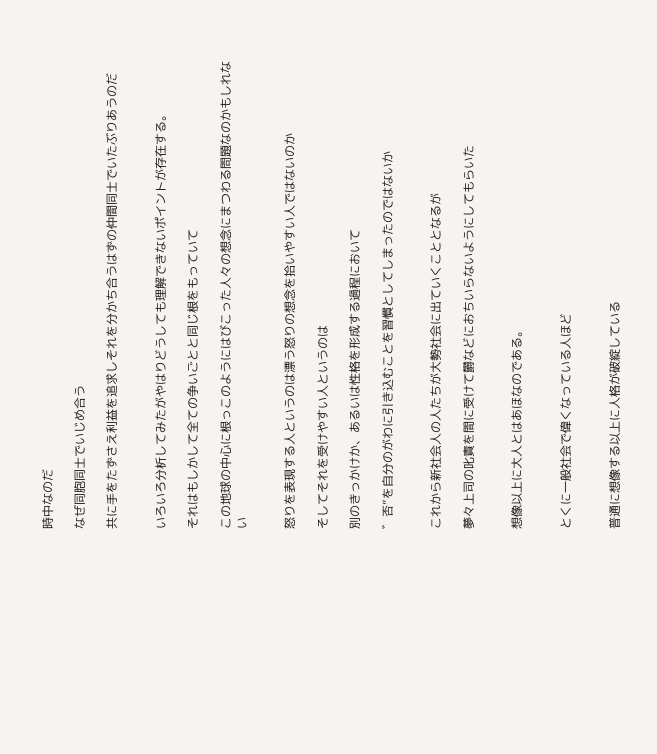時中なのだ

なぜ同胞同士でいじめ合う

共に手をたずさえ利益を追求しそれを分かち合うはずの仲間同士でいたぶりあうのだ


いろいろ分析してみたがやはりどうしても理解できないポイントが存在する。

それはもしかして全ての争いごとと同じ根をもっていて

この地球の中心に根っこのようにはびこった人々の想念にまつわる問題なのかもしれない


怒りを表現する人というのは漂う怒りの想念を拾いやすい人ではないのか

そしてそれを受けやすい人というのは

別のきっかけか、あるいは性格を形成する過程において

゛否”を自分のがわに引き込むことを習慣としてしまったのではないか


これから新社会人の人たちが大勢社会に出ていくこととなるが

夢々上司の叱責を間に受けて欝などにおちいらないようにしてもらいた


想像以上に大人とはあほなのである。


とくに一般社会で偉くなっている人ほど


普通に想像する以上に人格が破綻している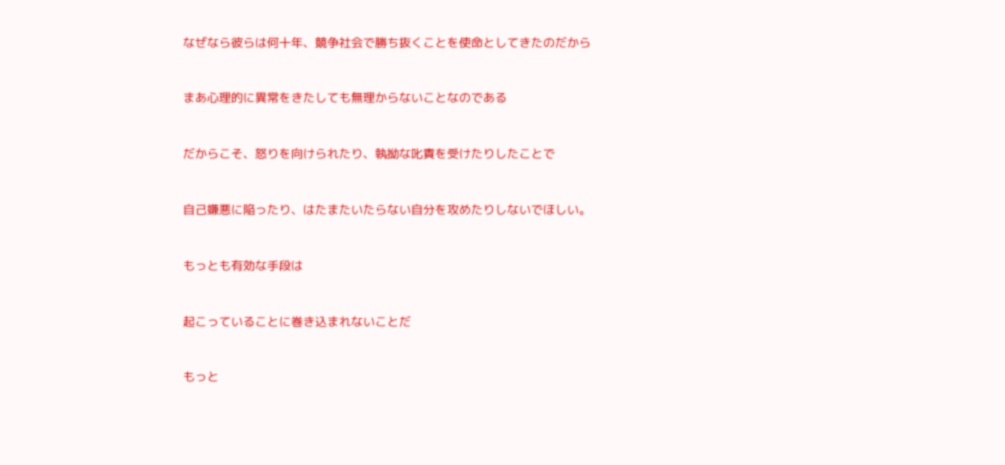なぜなら彼らは何十年、競争社会で勝ち抜くことを使命としてきたのだから


まあ心理的に異常をきたしても無理からないことなのである


だからこそ、怒りを向けられたり、執拗な叱責を受けたりしたことで


自己嫌悪に陥ったり、はたまたいたらない自分を攻めたりしないでほしい。


もっとも有効な手段は


起こっていることに巻き込まれないことだ


もっと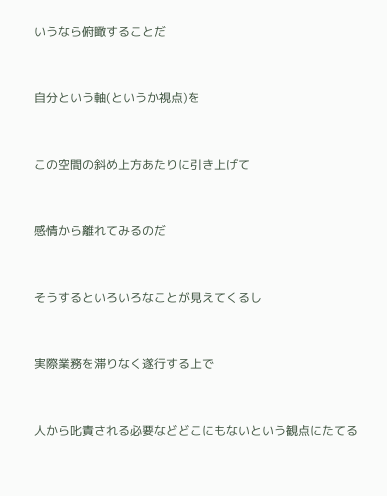いうなら俯瞰することだ


自分という軸(というか視点)を


この空間の斜め上方あたりに引き上げて


感情から離れてみるのだ


そうするといろいろなことが見えてくるし


実際業務を滞りなく遂行する上で


人から叱責される必要などどこにもないという観点にたてる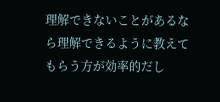理解できないことがあるなら理解できるように教えてもらう方が効率的だし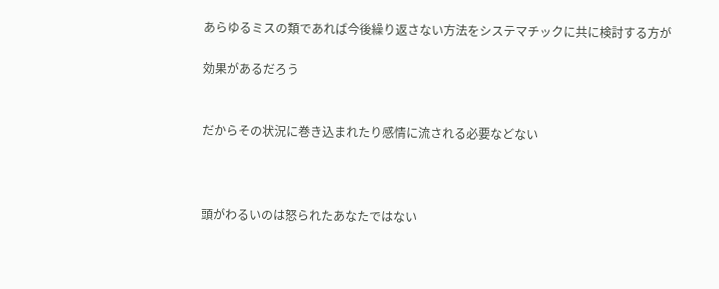あらゆるミスの類であれば今後繰り返さない方法をシステマチックに共に検討する方が

効果があるだろう


だからその状況に巻き込まれたり感情に流される必要などない



頭がわるいのは怒られたあなたではない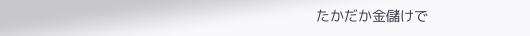たかだか金儲けで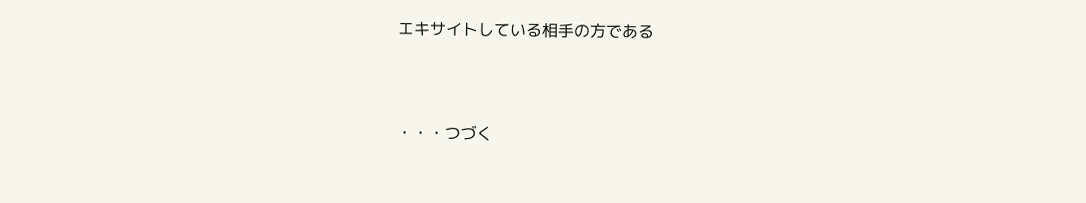エキサイトしている相手の方である



・・・つづく